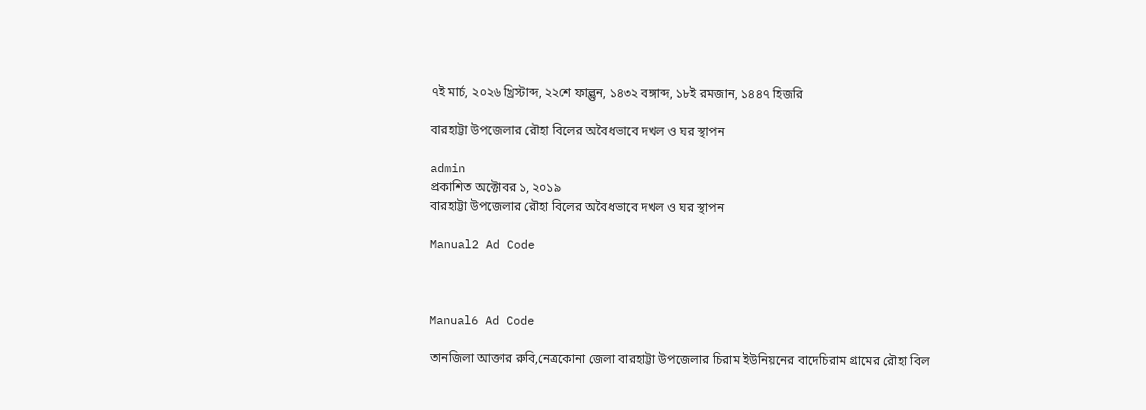৭ই মার্চ, ২০২৬ খ্রিস্টাব্দ, ২২শে ফাল্গুন, ১৪৩২ বঙ্গাব্দ, ১৮ই রমজান, ১৪৪৭ হিজরি

বারহাট্টা উপজেলার রৌহা বিলের অবৈধভাবে দখল ও ঘর স্থাপন

admin
প্রকাশিত অক্টোবর ১, ২০১৯
বারহাট্টা উপজেলার রৌহা বিলের অবৈধভাবে দখল ও ঘর স্থাপন

Manual2 Ad Code



Manual6 Ad Code

তানজিলা আক্তার রুবি,নেত্রকোনা জেলা বারহাট্টা উপজেলার চিরাম ইউনিয়নের বাদেচিরাম গ্রামের রৌহা বিল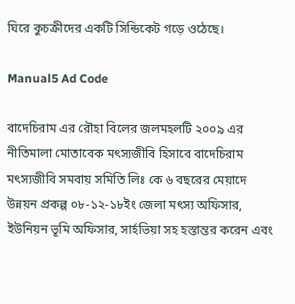ঘিরে কুচক্রীদের একটি সিন্ডিকেট গড়ে ওঠেছে।

Manual5 Ad Code

বাদেচিরাম এর রৌহা বিলের জলমহলটি ২০০৯ এর নীতিমালা মোতাবেক মৎস্যজীবি হিসাবে বাদেচিরাম মৎস্যজীবি সমবায় সমিতি লিঃ কে ৬ বছরের মেয়াদে উন্নয়ন প্রকল্প ০৮-১২-১৮ইং জেলা মৎস্য অফিসার, ইউনিয়ন ভূমি অফিসার, সার্হভিয়া সহ হস্তান্তর করেন এবং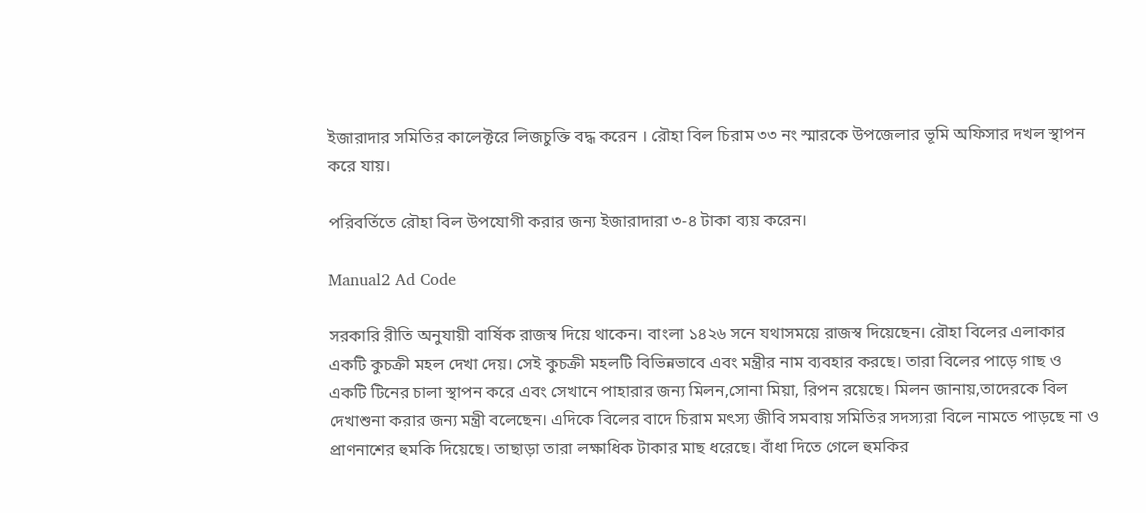ইজারাদার সমিতির কালেক্টরে লিজচুক্তি বদ্ধ করেন । রৌহা বিল চিরাম ৩৩ নং স্মারকে উপজেলার ভূমি অফিসার দখল স্থাপন করে যায়।

পরিবর্তিতে রৌহা বিল উপযোগী করার জন্য ইজারাদারা ৩-৪ টাকা ব্যয় করেন।

Manual2 Ad Code

সরকারি রীতি অনুযায়ী বার্ষিক রাজস্ব দিয়ে থাকেন। বাংলা ১৪২৬ সনে যথাসময়ে রাজস্ব দিয়েছেন। রৌহা বিলের এলাকার একটি কুচক্রী মহল দেখা দেয়। সেই কুচক্রী মহলটি বিভিন্নভাবে এবং মন্ত্রীর নাম ব্যবহার করছে। তারা বিলের পাড়ে গাছ ও একটি টিনের চালা স্থাপন করে এবং সেখানে পাহারার জন্য মিলন,সোনা মিয়া, রিপন রয়েছে। মিলন জানায়,তাদেরকে বিল দেখাশুনা করার জন্য মন্ত্রী বলেছেন। এদিকে বিলের বাদে চিরাম মৎস্য জীবি সমবায় সমিতির সদস্যরা বিলে নামতে পাড়ছে না ও প্রাণনাশের হুমকি দিয়েছে। তাছাড়া তারা লক্ষাধিক টাকার মাছ ধরেছে। বাঁধা দিতে গেলে হুমকির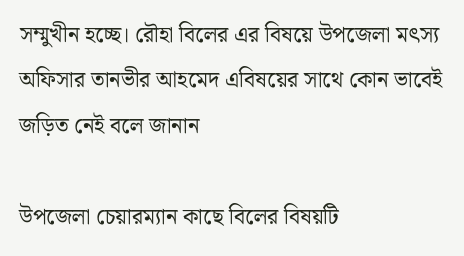সম্মুখীন হচ্ছে। রৌহা বিলের এর বিষয়ে উপজেলা মৎস্য অফিসার তানভীর আহমেদ এবিষয়ের সাথে কোন ভাবেই জড়িত নেই বলে জানান

উপজেলা চেয়ারম্যান কাছে বিলের বিষয়টি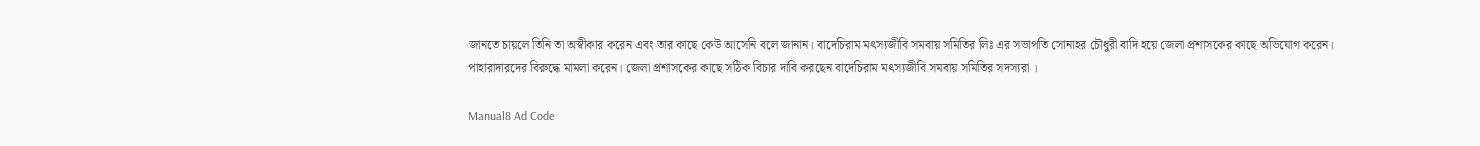জানতে চায়লে তিনি তা অস্বীকার করেন এবং তার কাছে কেউ আসেনি বলে জানান। বাদেচিরাম মৎস্যজীবি সমবায় সমিতির লিঃ এর সভাপতি সোনাহর চৌধুরী বাদি হয়ে জেলা প্রশাসকের কাছে অভিযোগ করেন। পাহারাদারদের বিরুদ্ধে মামলা করেন। জেলা প্রশাসকের কাছে সঠিক বিচার দাবি করছেন বাদেচিরাম মৎস্যজীবি সমবায় সমিতির সদস্যরা ।

Manual8 Ad Code